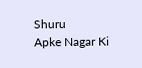Shuru
Apke Nagar Ki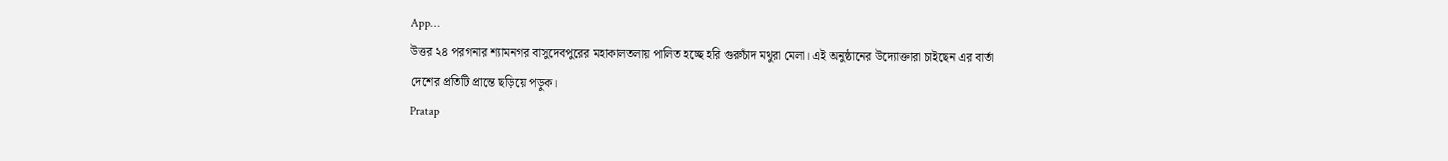App…
উত্তর ২৪ পরগনার শ্যামনগর বাসুদেবপুরের মহাকালতলায় পালিত হচ্ছে হরি গুরুচাঁদ মথুরা মেলা। এই অনুষ্ঠানের উদ্যোক্তারা চাইছেন এর বার্তা দেশের প্রতিটি প্রান্তে ছড়িয়ে পড়ুক।
Pratap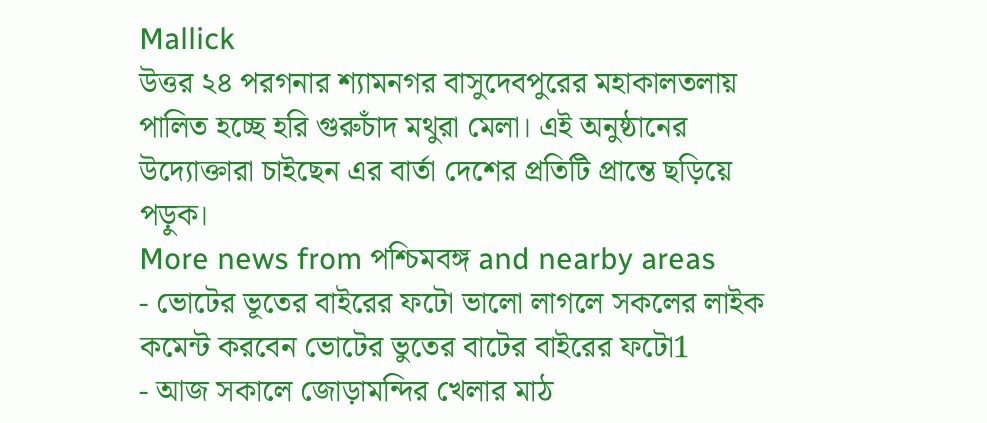Mallick
উত্তর ২৪ পরগনার শ্যামনগর বাসুদেবপুরের মহাকালতলায় পালিত হচ্ছে হরি গুরুচাঁদ মথুরা মেলা। এই অনুষ্ঠানের উদ্যোক্তারা চাইছেন এর বার্তা দেশের প্রতিটি প্রান্তে ছড়িয়ে পড়ুক।
More news from পশ্চিমবঙ্গ and nearby areas
- ভোটের ভূতের বাইরের ফটো ভালো লাগলে সকলের লাইক কমেন্ট করবেন ভোটের ভুতের বাটের বাইরের ফটো1
- আজ সকালে জোড়ামন্দির খেলার মাঠ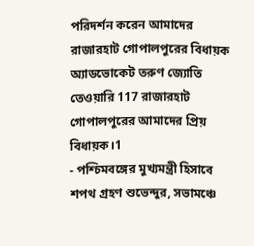পরিদর্শন করেন আমাদের রাজারহাট গোপালপুরের বিধায়ক অ্যাডভোকেট তরুণ জ্যোতি তেওয়ারি 117 রাজারহাট গোপালপুরের আমাদের প্রিয় বিধায়ক।1
- পশ্চিমবঙ্গের মুখ্যমন্ত্রী হিসাবে শপথ গ্রহণ শুভেন্দুর, সভামঞ্চে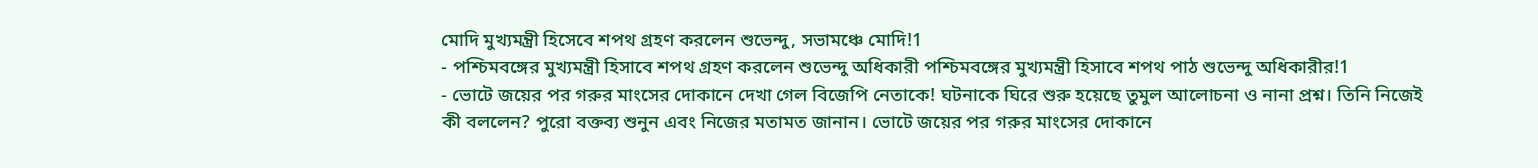মোদি মুখ্যমন্ত্রী হিসেবে শপথ গ্রহণ করলেন শুভেন্দু, সভামঞ্চে মোদি!1
- পশ্চিমবঙ্গের মুখ্যমন্ত্রী হিসাবে শপথ গ্রহণ করলেন শুভেন্দু অধিকারী পশ্চিমবঙ্গের মুখ্যমন্ত্রী হিসাবে শপথ পাঠ শুভেন্দু অধিকারীর!1
- ভোটে জয়ের পর গরুর মাংসের দোকানে দেখা গেল বিজেপি নেতাকে! ঘটনাকে ঘিরে শুরু হয়েছে তুমুল আলোচনা ও নানা প্রশ্ন। তিনি নিজেই কী বললেন? পুরো বক্তব্য শুনুন এবং নিজের মতামত জানান। ভোটে জয়ের পর গরুর মাংসের দোকানে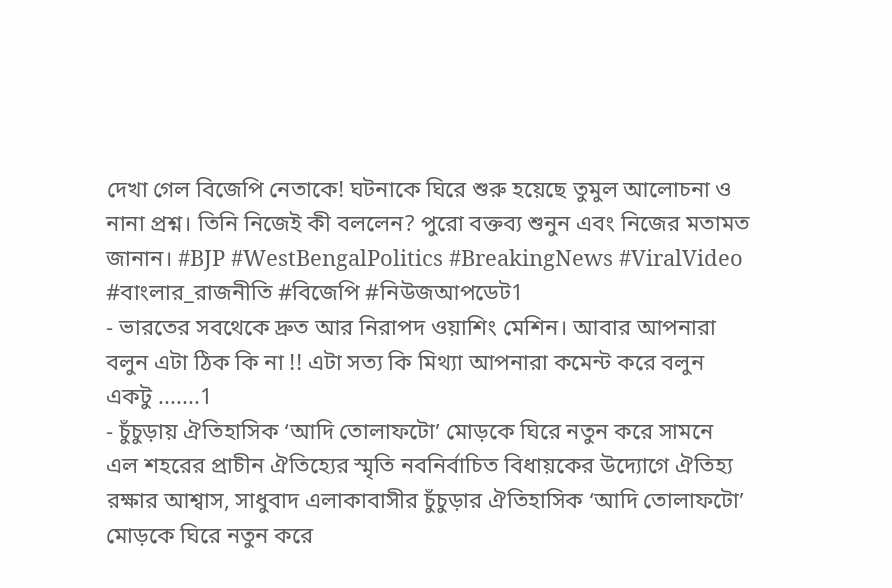দেখা গেল বিজেপি নেতাকে! ঘটনাকে ঘিরে শুরু হয়েছে তুমুল আলোচনা ও নানা প্রশ্ন। তিনি নিজেই কী বললেন? পুরো বক্তব্য শুনুন এবং নিজের মতামত জানান। #BJP #WestBengalPolitics #BreakingNews #ViralVideo #বাংলার_রাজনীতি #বিজেপি #নিউজআপডেট1
- ভারতের সবথেকে দ্রুত আর নিরাপদ ওয়াশিং মেশিন। আবার আপনারা বলুন এটা ঠিক কি না !! এটা সত্য কি মিথ্যা আপনারা কমেন্ট করে বলুন একটু .......1
- চুঁচুড়ায় ঐতিহাসিক ‘আদি তোলাফটো’ মোড়কে ঘিরে নতুন করে সামনে এল শহরের প্রাচীন ঐতিহ্যের স্মৃতি নবনির্বাচিত বিধায়কের উদ্যোগে ঐতিহ্য রক্ষার আশ্বাস, সাধুবাদ এলাকাবাসীর চুঁচুড়ার ঐতিহাসিক ‘আদি তোলাফটো’ মোড়কে ঘিরে নতুন করে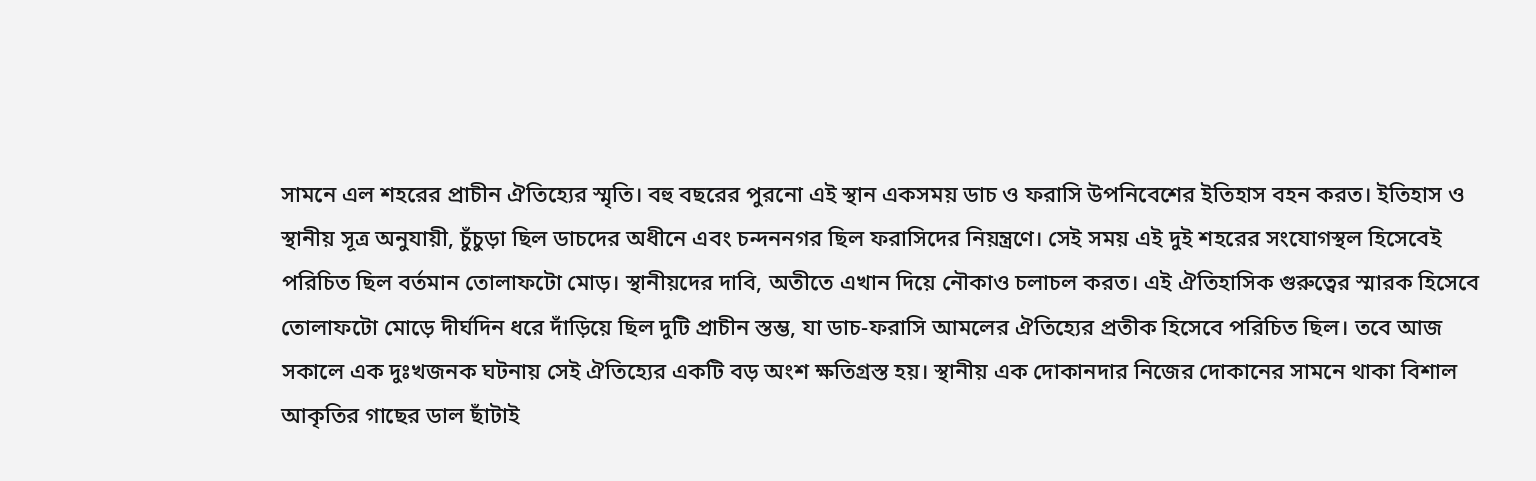সামনে এল শহরের প্রাচীন ঐতিহ্যের স্মৃতি। বহু বছরের পুরনো এই স্থান একসময় ডাচ ও ফরাসি উপনিবেশের ইতিহাস বহন করত। ইতিহাস ও স্থানীয় সূত্র অনুযায়ী, চুঁচুড়া ছিল ডাচদের অধীনে এবং চন্দননগর ছিল ফরাসিদের নিয়ন্ত্রণে। সেই সময় এই দুই শহরের সংযোগস্থল হিসেবেই পরিচিত ছিল বর্তমান তোলাফটো মোড়। স্থানীয়দের দাবি, অতীতে এখান দিয়ে নৌকাও চলাচল করত। এই ঐতিহাসিক গুরুত্বের স্মারক হিসেবে তোলাফটো মোড়ে দীর্ঘদিন ধরে দাঁড়িয়ে ছিল দুটি প্রাচীন স্তম্ভ, যা ডাচ-ফরাসি আমলের ঐতিহ্যের প্রতীক হিসেবে পরিচিত ছিল। তবে আজ সকালে এক দুঃখজনক ঘটনায় সেই ঐতিহ্যের একটি বড় অংশ ক্ষতিগ্রস্ত হয়। স্থানীয় এক দোকানদার নিজের দোকানের সামনে থাকা বিশাল আকৃতির গাছের ডাল ছাঁটাই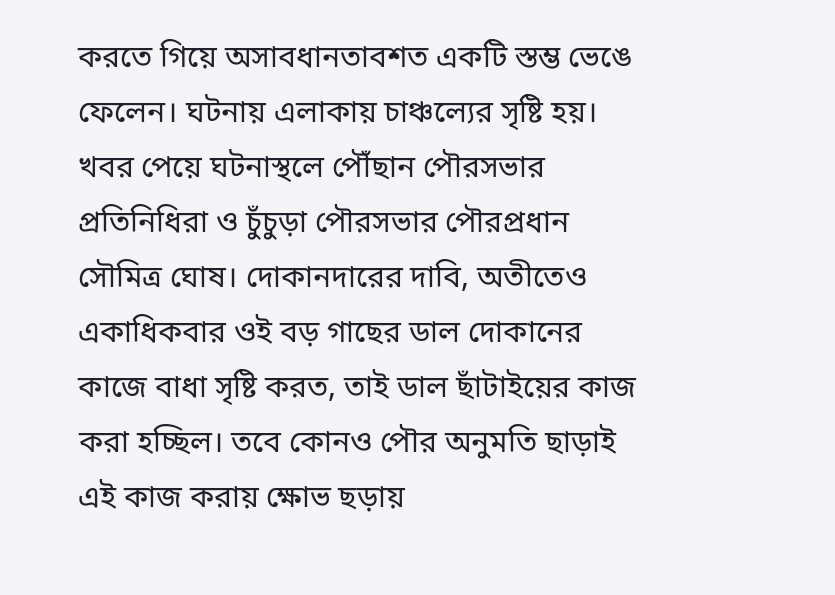করতে গিয়ে অসাবধানতাবশত একটি স্তম্ভ ভেঙে ফেলেন। ঘটনায় এলাকায় চাঞ্চল্যের সৃষ্টি হয়। খবর পেয়ে ঘটনাস্থলে পৌঁছান পৌরসভার প্রতিনিধিরা ও চুঁচুড়া পৌরসভার পৌরপ্রধান সৌমিত্র ঘোষ। দোকানদারের দাবি, অতীতেও একাধিকবার ওই বড় গাছের ডাল দোকানের কাজে বাধা সৃষ্টি করত, তাই ডাল ছাঁটাইয়ের কাজ করা হচ্ছিল। তবে কোনও পৌর অনুমতি ছাড়াই এই কাজ করায় ক্ষোভ ছড়ায়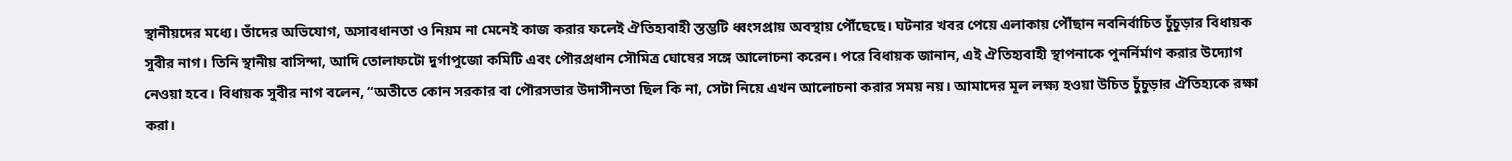স্থানীয়দের মধ্যে। তাঁদের অভিযোগ, অসাবধানতা ও নিয়ম না মেনেই কাজ করার ফলেই ঐতিহ্যবাহী স্তম্ভটি ধ্বংসপ্রায় অবস্থায় পৌঁছেছে। ঘটনার খবর পেয়ে এলাকায় পৌঁছান নবনির্বাচিত চুঁচুড়ার বিধায়ক সুবীর নাগ। তিনি স্থানীয় বাসিন্দা, আদি তোলাফটো দুর্গাপুজো কমিটি এবং পৌরপ্রধান সৌমিত্র ঘোষের সঙ্গে আলোচনা করেন। পরে বিধায়ক জানান, এই ঐতিহ্যবাহী স্থাপনাকে পুনর্নির্মাণ করার উদ্যোগ নেওয়া হবে। বিধায়ক সুবীর নাগ বলেন, “অতীতে কোন সরকার বা পৌরসভার উদাসীনতা ছিল কি না, সেটা নিয়ে এখন আলোচনা করার সময় নয়। আমাদের মূল লক্ষ্য হওয়া উচিত চুঁচুড়ার ঐতিহ্যকে রক্ষা করা।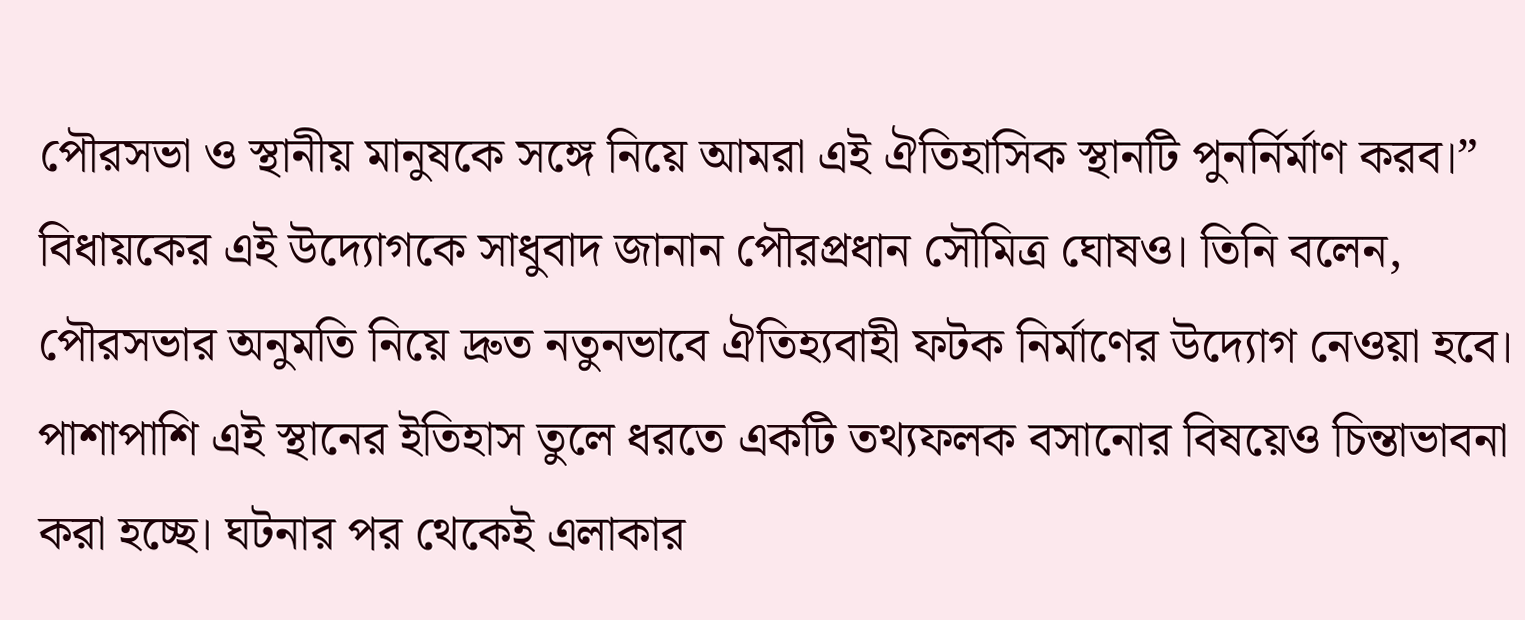পৌরসভা ও স্থানীয় মানুষকে সঙ্গে নিয়ে আমরা এই ঐতিহাসিক স্থানটি পুনর্নির্মাণ করব।” বিধায়কের এই উদ্যোগকে সাধুবাদ জানান পৌরপ্রধান সৌমিত্র ঘোষও। তিনি বলেন, পৌরসভার অনুমতি নিয়ে দ্রুত নতুনভাবে ঐতিহ্যবাহী ফটক নির্মাণের উদ্যোগ নেওয়া হবে। পাশাপাশি এই স্থানের ইতিহাস তুলে ধরতে একটি তথ্যফলক বসানোর বিষয়েও চিন্তাভাবনা করা হচ্ছে। ঘটনার পর থেকেই এলাকার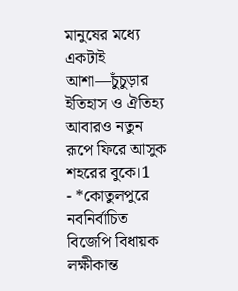মানুষের মধ্যে একটাই আশা—চুঁচুড়ার ইতিহাস ও ঐতিহ্য আবারও নতুন রূপে ফিরে আসুক শহরের বুকে।1
- *কোতুলপুরে নবনির্বাচিত বিজেপি বিধায়ক লক্ষীকান্ত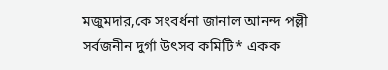মজুমদার,কে সংবর্ধনা জানাল আনন্দ পল্লী সর্বজনীন দুর্গা উৎসব কমিটি* একক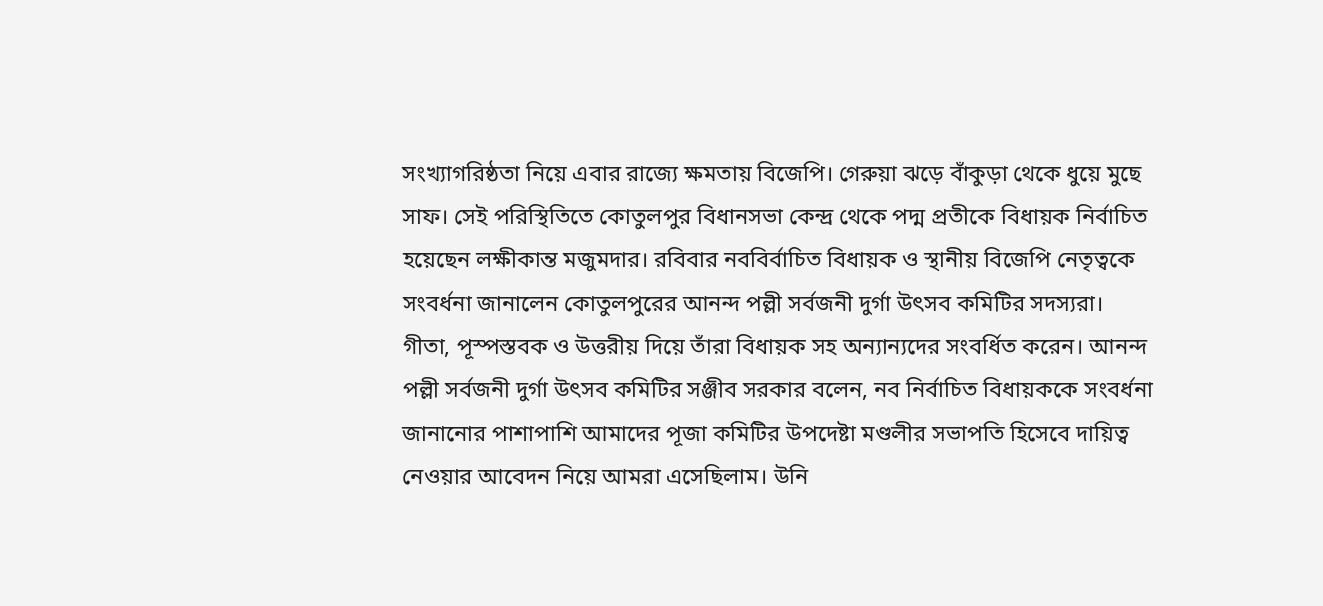সংখ্যাগরিষ্ঠতা নিয়ে এবার রাজ্যে ক্ষমতায় বিজেপি। গেরুয়া ঝড়ে বাঁকুড়া থেকে ধুয়ে মুছে সাফ। সেই পরিস্থিতিতে কোতুলপুর বিধানসভা কেন্দ্র থেকে পদ্ম প্রতীকে বিধায়ক নির্বাচিত হয়েছেন লক্ষীকান্ত মজুমদার। রবিবার নববির্বাচিত বিধায়ক ও স্থানীয় বিজেপি নেতৃত্বকে সংবর্ধনা জানালেন কোতুলপুরের আনন্দ পল্লী সর্বজনী দুর্গা উৎসব কমিটির সদস্যরা। গীতা, পূস্পস্তবক ও উত্তরীয় দিয়ে তাঁরা বিধায়ক সহ অন্যান্যদের সংবর্ধিত করেন। আনন্দ পল্লী সর্বজনী দুর্গা উৎসব কমিটির সঞ্জীব সরকার বলেন, নব নির্বাচিত বিধায়ককে সংবর্ধনা জানানোর পাশাপাশি আমাদের পূজা কমিটির উপদেষ্টা মণ্ডলীর সভাপতি হিসেবে দায়িত্ব নেওয়ার আবেদন নিয়ে আমরা এসেছিলাম। উনি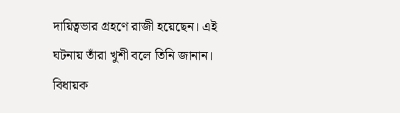দায়িত্বভার গ্রহণে রাজী হয়েছেন। এই ঘটনায় তাঁরা খুশী বলে তিনি জানান। বিধায়ক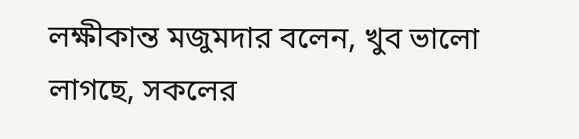লক্ষীকান্ত মজুমদার বলেন, খুব ভালো লাগছে, সকলের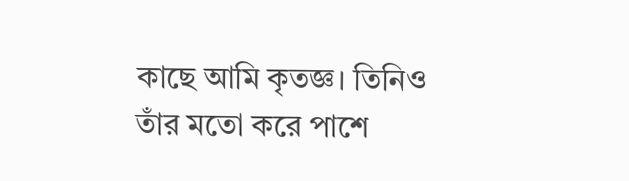কাছে আমি কৃতজ্ঞ। তিনিও তাঁর মতো করে পাশে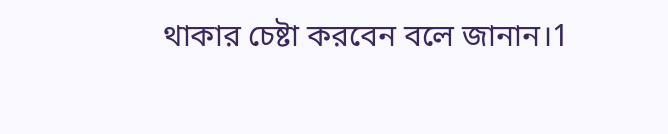থাকার চেষ্টা করবেন বলে জানান।1